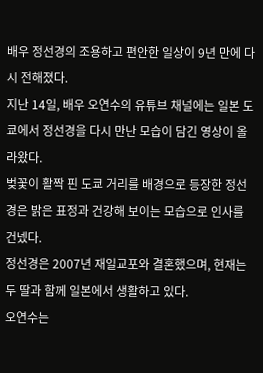배우 정선경의 조용하고 편안한 일상이 9년 만에 다시 전해졌다.
지난 14일, 배우 오연수의 유튜브 채널에는 일본 도쿄에서 정선경을 다시 만난 모습이 담긴 영상이 올라왔다.
벚꽃이 활짝 핀 도쿄 거리를 배경으로 등장한 정선경은 밝은 표정과 건강해 보이는 모습으로 인사를 건넸다.
정선경은 2007년 재일교포와 결혼했으며, 현재는 두 딸과 함께 일본에서 생활하고 있다.
오연수는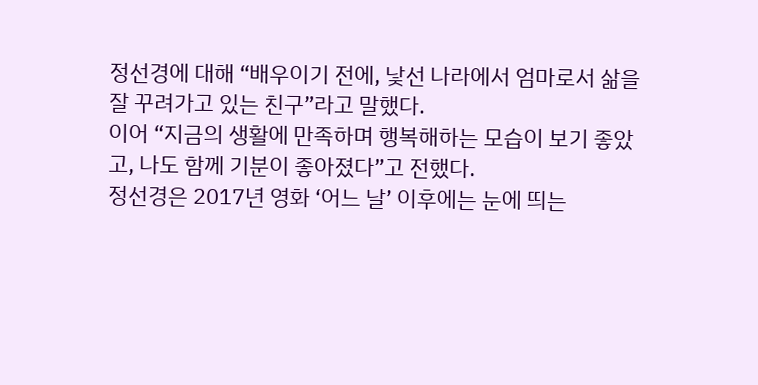정선경에 대해 “배우이기 전에, 낯선 나라에서 엄마로서 삶을 잘 꾸려가고 있는 친구”라고 말했다.
이어 “지금의 생활에 만족하며 행복해하는 모습이 보기 좋았고, 나도 함께 기분이 좋아졌다”고 전했다.
정선경은 2017년 영화 ‘어느 날’ 이후에는 눈에 띄는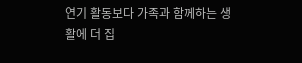연기 활동보다 가족과 함께하는 생활에 더 집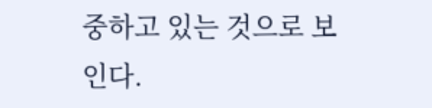중하고 있는 것으로 보인다.